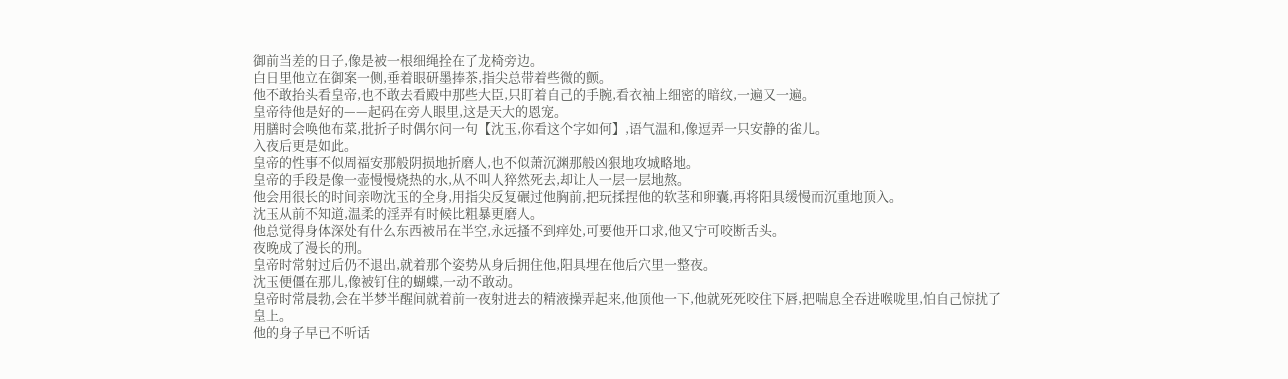御前当差的日子,像是被一根细绳拴在了龙椅旁边。
白日里他立在御案一侧,垂着眼研墨捧茶,指尖总带着些微的颤。
他不敢抬头看皇帝,也不敢去看殿中那些大臣,只盯着自己的手腕,看衣袖上细密的暗纹,一遍又一遍。
皇帝待他是好的——起码在旁人眼里,这是天大的恩宠。
用膳时会唤他布菜,批折子时偶尔问一句【沈玉,你看这个字如何】,语气温和,像逗弄一只安静的雀儿。
入夜后更是如此。
皇帝的性事不似周福安那般阴损地折磨人,也不似萧沉渊那般凶狠地攻城略地。
皇帝的手段是像一壶慢慢烧热的水,从不叫人猝然死去,却让人一层一层地熬。
他会用很长的时间亲吻沈玉的全身,用指尖反复碾过他胸前,把玩揉捏他的软茎和卵囊,再将阳具缓慢而沉重地顶入。
沈玉从前不知道,温柔的淫弄有时候比粗暴更磨人。
他总觉得身体深处有什么东西被吊在半空,永远搔不到痒处,可要他开口求,他又宁可咬断舌头。
夜晚成了漫长的刑。
皇帝时常射过后仍不退出,就着那个姿势从身后拥住他,阳具埋在他后穴里一整夜。
沈玉便僵在那儿,像被钉住的蝴蝶,一动不敢动。
皇帝时常晨勃,会在半梦半醒间就着前一夜射进去的精液操弄起来,他顶他一下,他就死死咬住下唇,把喘息全吞进喉咙里,怕自己惊扰了皇上。
他的身子早已不听话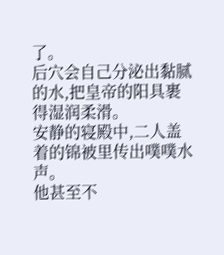了。
后穴会自己分泌出黏腻的水,把皇帝的阳具裹得湿润柔滑。
安静的寝殿中,二人盖着的锦被里传出噗噗水声。
他甚至不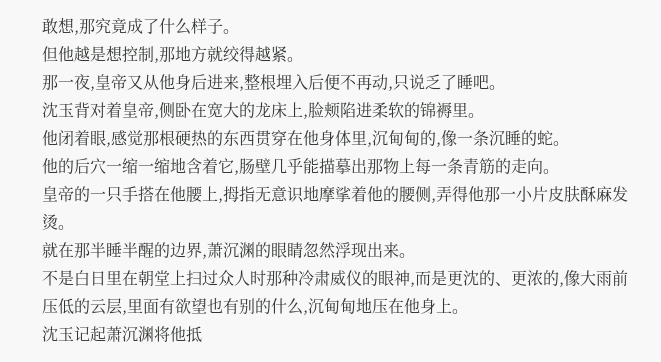敢想,那究竟成了什么样子。
但他越是想控制,那地方就绞得越紧。
那一夜,皇帝又从他身后进来,整根埋入后便不再动,只说乏了睡吧。
沈玉背对着皇帝,侧卧在宽大的龙床上,脸颊陷进柔软的锦褥里。
他闭着眼,感觉那根硬热的东西贯穿在他身体里,沉甸甸的,像一条沉睡的蛇。
他的后穴一缩一缩地含着它,肠壁几乎能描摹出那物上每一条青筋的走向。
皇帝的一只手搭在他腰上,拇指无意识地摩挲着他的腰侧,弄得他那一小片皮肤酥麻发烫。
就在那半睡半醒的边界,萧沉渊的眼睛忽然浮现出来。
不是白日里在朝堂上扫过众人时那种冷肃威仪的眼神,而是更沈的、更浓的,像大雨前压低的云层,里面有欲望也有别的什么,沉甸甸地压在他身上。
沈玉记起萧沉渊将他抵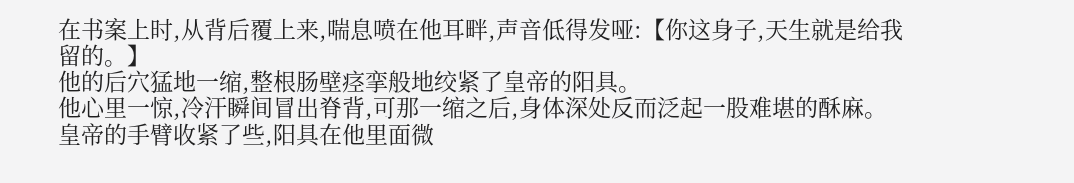在书案上时,从背后覆上来,喘息喷在他耳畔,声音低得发哑:【你这身子,天生就是给我留的。】
他的后穴猛地一缩,整根肠壁痉挛般地绞紧了皇帝的阳具。
他心里一惊,冷汗瞬间冒出脊背,可那一缩之后,身体深处反而泛起一股难堪的酥麻。
皇帝的手臂收紧了些,阳具在他里面微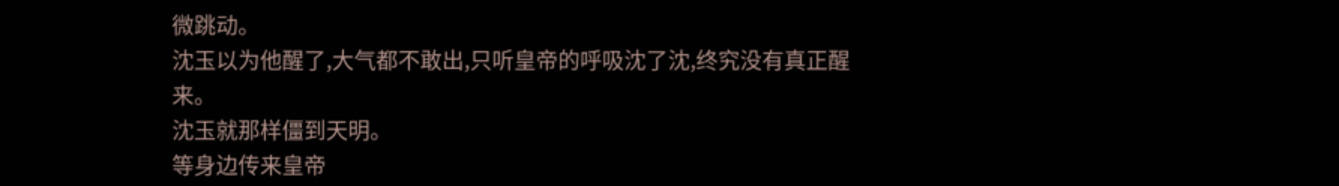微跳动。
沈玉以为他醒了,大气都不敢出,只听皇帝的呼吸沈了沈,终究没有真正醒来。
沈玉就那样僵到天明。
等身边传来皇帝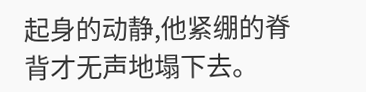起身的动静,他紧绷的脊背才无声地塌下去。